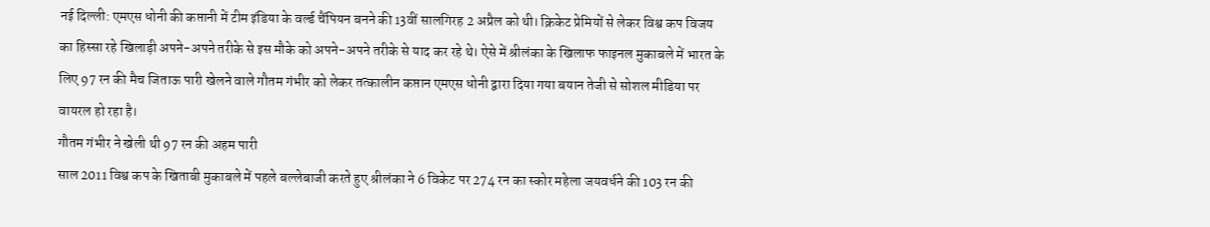नई दिल्ली: एमएस धोनी की कप्तानी में टीम इंडिया के वर्ल्ड चैंपियन बनने की 13वीं सालगिरह 2 अप्रैल को थी। क्रिकेट प्रेमियों से लेकर विश्व कप विजय का हिस्सा रहे खिलाड़ी अपने-अपने तरीके से इस मौके को अपने-अपने तरीके से याद कर रहे थे। ऐसे में श्रीलंका के खिलाफ फाइनल मुकाबले में भारत के लिए 97 रन की मैच जिताऊ पारी खेलने वाले गौतम गंभीर को लेकर तत्कालीन कप्तान एमएस धोनी द्वारा दिया गया बयान तेजी से सोशल मीडिया पर वायरल हो रहा है।
गौतम गंभीर ने खेली थी 97 रन की अहम पारी
साल 2011 विश्व कप के खिताबी मुकाबले में पहले बल्लेबाजी करते हुए श्रीलंका ने 6 विकेट पर 274 रन का स्कोर महेला जयवर्धने की 103 रन की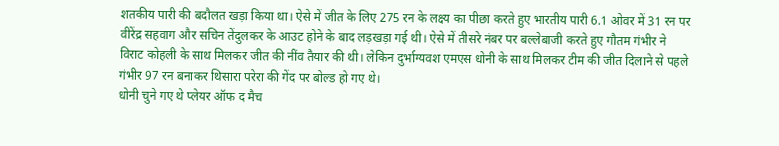शतकीय पारी की बदौलत खड़ा किया था। ऐसे में जीत के लिए 275 रन के लक्ष्य का पीछा करते हुए भारतीय पारी 6.1 ओवर में 31 रन पर वीरेंद्र सहवाग और सचिन तेंदुलकर के आउट होने के बाद लड़खड़ा गई थी। ऐसे में तीसरे नंबर पर बल्लेबाजी करते हुए गौतम गंभीर ने विराट कोहली के साथ मिलकर जीत की नींव तैयार की थी। लेकिन दुर्भाग्यवश एमएस धोनी के साथ मिलकर टीम की जीत दिलाने से पहले गंभीर 97 रन बनाकर थिसारा परेरा की गेंद पर बोल्ड हो गए थे।
धोनी चुने गए थे प्लेयर ऑफ द मैच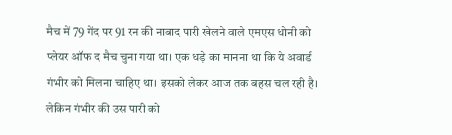मैच में 79 गेंद पर 91 रन की नाबाद पारी खेलने वाले एमएस धोनी को प्लेयर ऑफ द मैच चुना गया था। एक धड़े का मानना था कि ये अवार्ड गंभीर को मिलना चाहिए था। इसको लेकर आज तक बहस चल रही है। लेकिन गंभीर की उस पारी को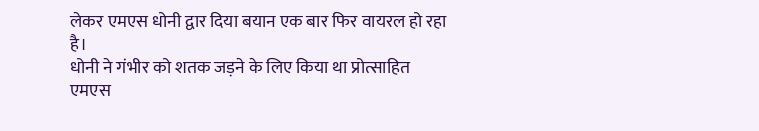लेकर एमएस धोनी द्वार दिया बयान एक बार फिर वायरल हो रहा है।
धोनी ने गंभीर को शतक जड़ने के लिए किया था प्रोत्साहित
एमएस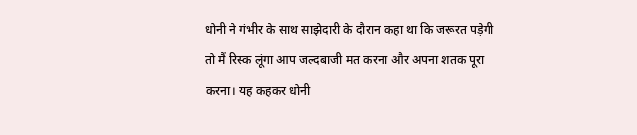धोनी ने गंभीर के साथ साझेदारी के दौरान कहा था कि जरूरत पड़ेगी तो मैं रिस्क लूंगा आप जल्दबाजी मत करना और अपना शतक पूरा करना। यह कहकर धोनी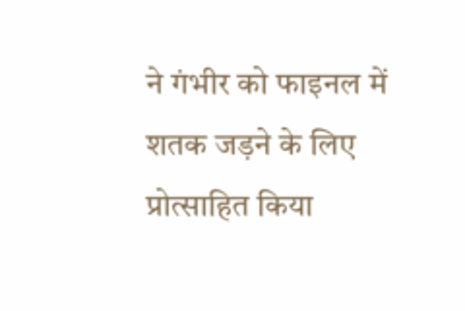ने गंभीर को फाइनल में शतक जड़ने के लिए प्रोत्साहित किया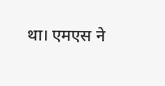था। एमएस ने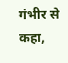गंभीर से कहा,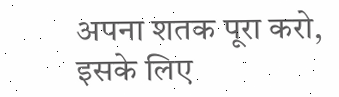अपना शतक पूरा करो, इसके लिए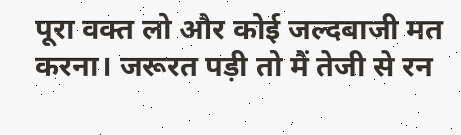पूरा वक्त लो और कोई जल्दबाजी मत करना। जरूरत पड़ी तो मैं तेजी से रन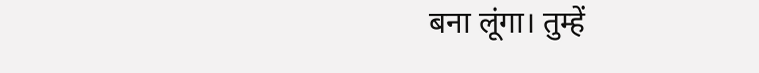बना लूंगा। तुम्हें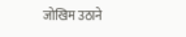जोखिम उठाने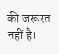की जरूरत नहीं है।